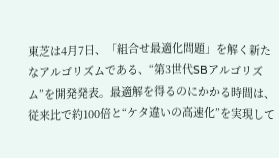東芝は4月7日、「組合せ最適化問題」を解く新たなアルゴリズムである、“第3世代SBアルゴリズム”を開発発表。最適解を得るのにかかる時間は、従来比で約100倍と“ケタ違いの高速化”を実現して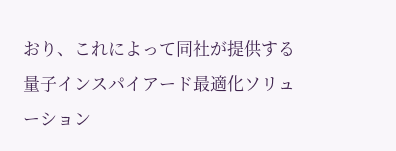おり、これによって同社が提供する量子インスパイアード最適化ソリューション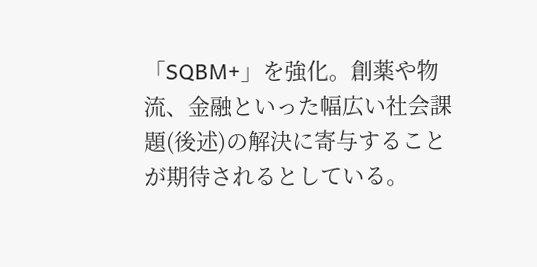「SQBM+」を強化。創薬や物流、金融といった幅広い社会課題(後述)の解決に寄与することが期待されるとしている。